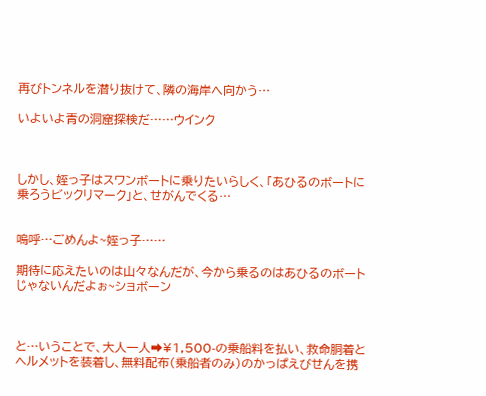再びトンネルを潜り抜けて、隣の海岸へ向かう…

いよいよ青の洞窟探検だ……ウインク



しかし、姪っ子はスワンボートに乗りたいらしく、「あひるのボートに乗ろうビックリマーク」と、せがんでくる…


嗚呼…ごめんよ~姪っ子……

期待に応えたいのは山々なんだが、今から乗るのはあひるのボートじゃないんだよぉ~ショボーン



と…いうことで、大人一人➡¥1,500-の乗船料を払い、救命胴着とヘルメットを装着し、無料配布(乗船者のみ)のかっぱえびせんを携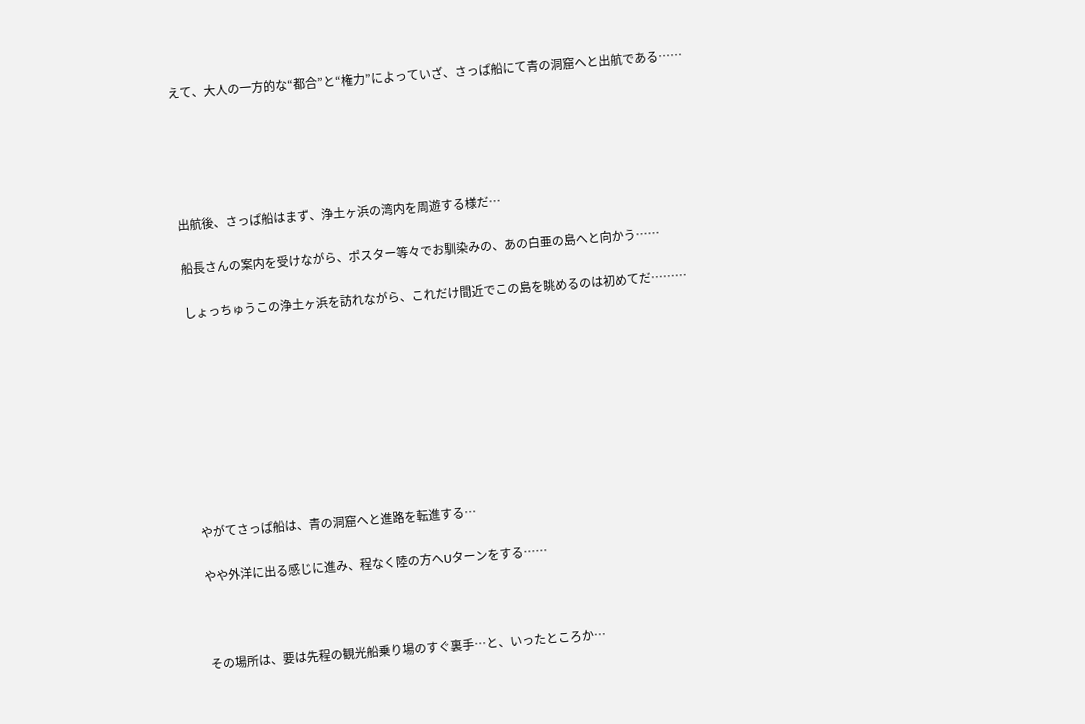えて、大人の一方的な“都合”と“権力”によっていざ、さっぱ船にて青の洞窟へと出航である……





出航後、さっぱ船はまず、浄土ヶ浜の湾内を周遊する様だ…

船長さんの案内を受けながら、ポスター等々でお馴染みの、あの白亜の島へと向かう……

しょっちゅうこの浄土ヶ浜を訪れながら、これだけ間近でこの島を眺めるのは初めてだ………









やがてさっぱ船は、青の洞窟へと進路を転進する…

やや外洋に出る感じに進み、程なく陸の方へUターンをする……



その場所は、要は先程の観光船乗り場のすぐ裏手…と、いったところか…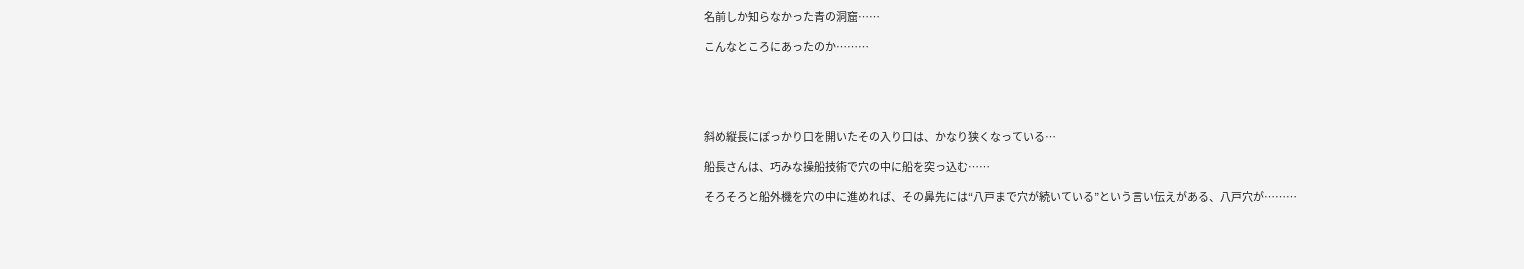名前しか知らなかった青の洞窟……

こんなところにあったのか………





斜め縦長にぽっかり口を開いたその入り口は、かなり狭くなっている…

船長さんは、巧みな操船技術で穴の中に船を突っ込む……

そろそろと船外機を穴の中に進めれば、その鼻先には“八戸まで穴が続いている”という言い伝えがある、八戸穴が………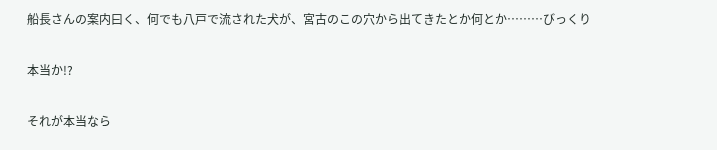船長さんの案内曰く、何でも八戸で流された犬が、宮古のこの穴から出てきたとか何とか………びっくり

本当か!?

それが本当なら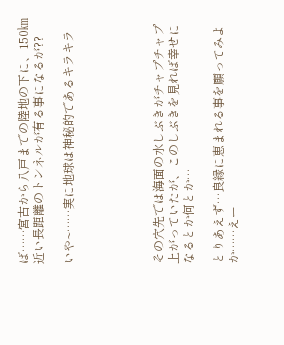ば……宮古から八戸までの陸地の下に、150㎞近い長距離のトンネルが有る事になるが??

いや~……実に地球は神秘的であるキラキラ





その穴先では海面の水しぶきがチャプチャプ上がっていたが、このしぶきを見れば幸せになるとか何とか…

とりあえず…良縁に恵まれる事を願ってみよか……えー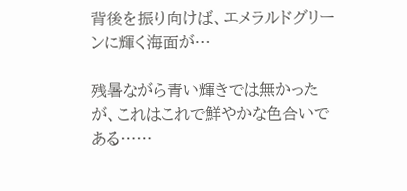背後を振り向けば、エメラルドグリーンに輝く海面が…

残暑ながら青い輝きでは無かったが、これはこれで鮮やかな色合いである……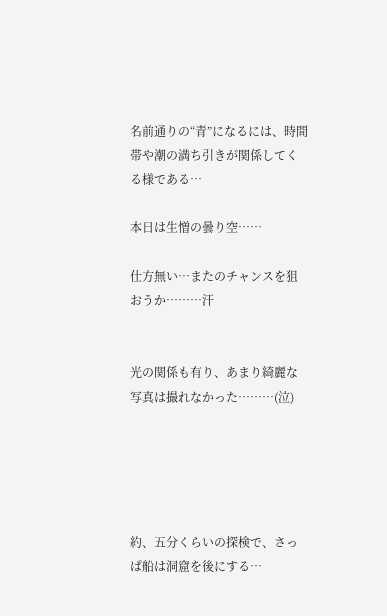名前通りの“青”になるには、時間帯や潮の満ち引きが関係してくる様である…

本日は生憎の曇り空……

仕方無い…またのチャンスを狙おうか………汗


光の関係も有り、あまり綺麗な写真は撮れなかった………(泣)





約、五分くらいの探検で、さっぱ船は洞窟を後にする…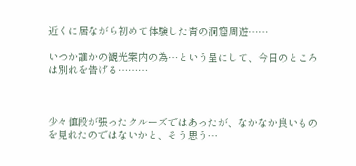近くに居ながら初めて体験した青の洞窟周遊……

いつか誰かの観光案内の為…という呈にして、今日のところは別れを告げる………



少々値段が張ったクルーズではあったが、なかなか良いものを見れたのではないかと、そう思う…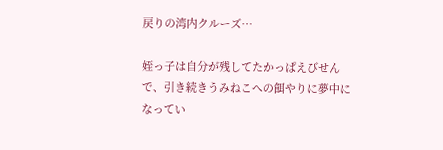戻りの湾内クルーズ…

姪っ子は自分が残してたかっぱえびせんで、引き続きうみねこへの餌やりに夢中になってい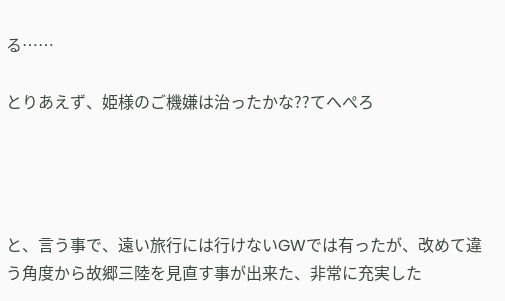る……

とりあえず、姫様のご機嫌は治ったかな??てへぺろ




と、言う事で、遠い旅行には行けないGWでは有ったが、改めて違う角度から故郷三陸を見直す事が出来た、非常に充実した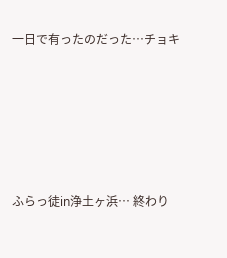一日で有ったのだった…チョキ






ふらっ徒in浄土ヶ浜… 終わり